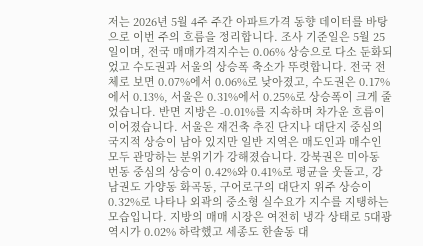저는 2026년 5월 4주 주간 아파트가격 동향 데이터를 바탕으로 이번 주의 흐름을 정리합니다. 조사 기준일은 5월 25일이며, 전국 매매가격지수는 0.06% 상승으로 다소 둔화되었고 수도권과 서울의 상승폭 축소가 뚜렷합니다. 전국 전체로 보면 0.07%에서 0.06%로 낮아졌고, 수도권은 0.17%에서 0.13%, 서울은 0.31%에서 0.25%로 상승폭이 크게 줄었습니다. 반면 지방은 -0.01%를 지속하며 차가운 흐름이 이어졌습니다. 서울은 재건축 추진 단지나 대단지 중심의 국지적 상승이 남아 있지만 일반 지역은 매도인과 매수인 모두 관망하는 분위기가 강해졌습니다. 강북권은 미아동 번동 중심의 상승이 0.42%와 0.41%로 평균을 웃돌고, 강남권도 가양동 화곡동, 구어로구의 대단지 위주 상승이 0.32%로 나타나 외곽의 중소형 실수요가 지수를 지탱하는 모습입니다. 지방의 매매 시장은 여전히 냉각 상태로 5대광역시가 0.02% 하락했고 세종도 한솔동 대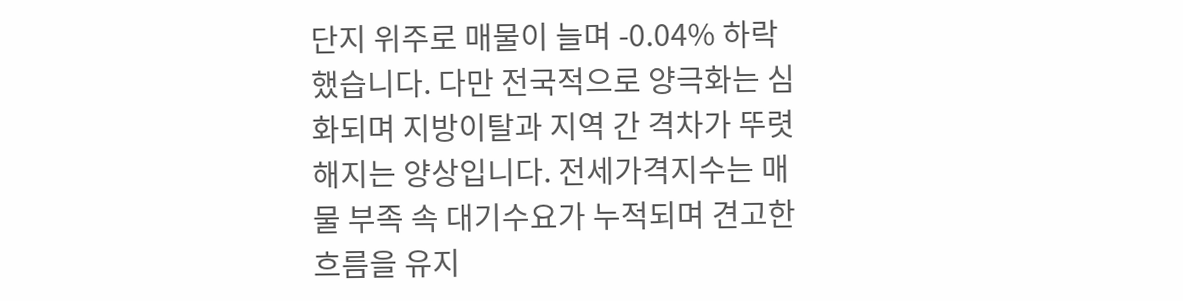단지 위주로 매물이 늘며 -0.04% 하락했습니다. 다만 전국적으로 양극화는 심화되며 지방이탈과 지역 간 격차가 뚜렷해지는 양상입니다. 전세가격지수는 매물 부족 속 대기수요가 누적되며 견고한 흐름을 유지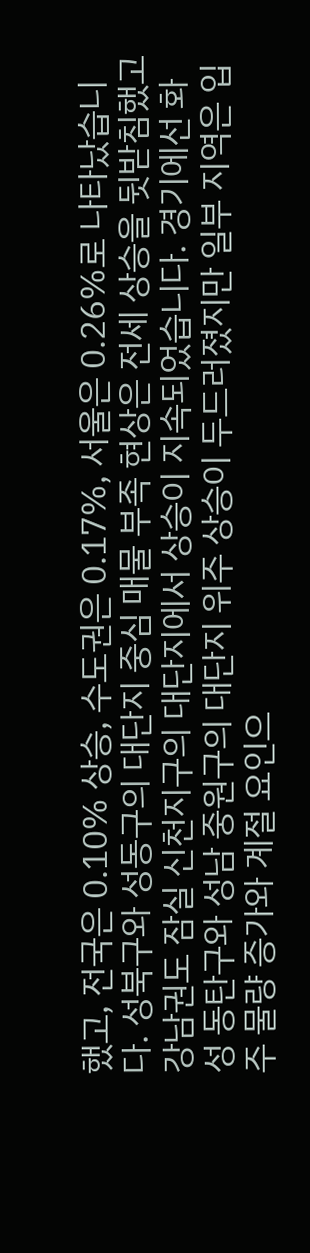했고, 전국은 0.10% 상승, 수도권은 0.17%, 서울은 0.26%로 나타났습니다. 성북구와 성동구의 대단지 중심 매물 부족 현상은 전세 상승을 뒷받침했고 강남권도 잠실 신천지구의 대단지에서 상승이 지속되었습니다. 경기에선 화성 동탄구와 성남 중원구의 대단지 위주 상승이 두드러졌지만 일부 지역은 입주 물량 증가와 계절 요인으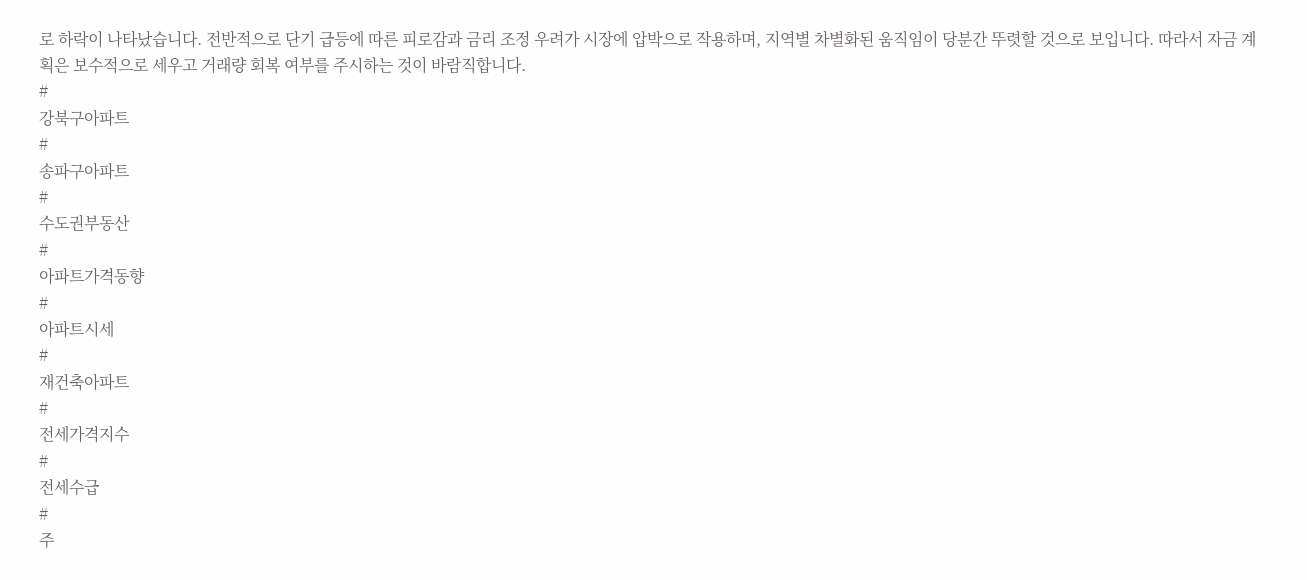로 하락이 나타났습니다. 전반적으로 단기 급등에 따른 피로감과 금리 조정 우려가 시장에 압박으로 작용하며, 지역별 차별화된 움직임이 당분간 뚜렷할 것으로 보입니다. 따라서 자금 계획은 보수적으로 세우고 거래량 회복 여부를 주시하는 것이 바람직합니다.
#
강북구아파트
#
송파구아파트
#
수도권부동산
#
아파트가격동향
#
아파트시세
#
재건축아파트
#
전세가격지수
#
전세수급
#
주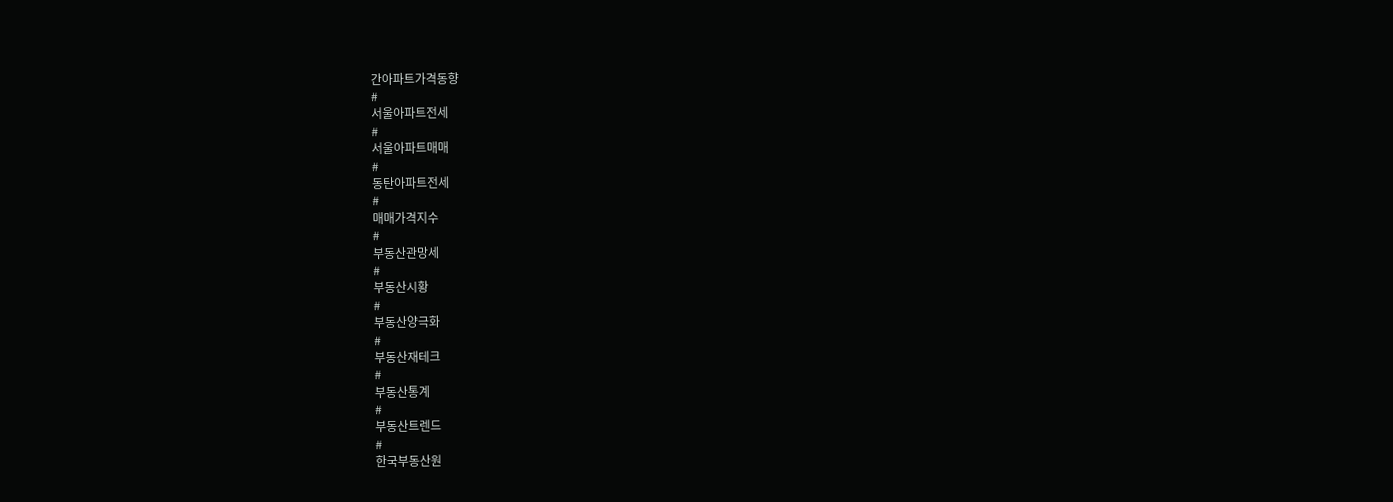간아파트가격동향
#
서울아파트전세
#
서울아파트매매
#
동탄아파트전세
#
매매가격지수
#
부동산관망세
#
부동산시황
#
부동산양극화
#
부동산재테크
#
부동산통계
#
부동산트렌드
#
한국부동산원